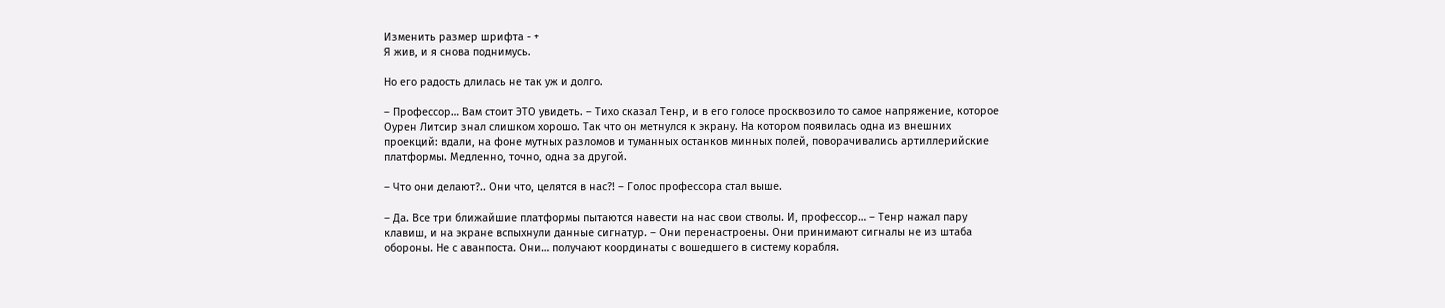Изменить размер шрифта - +
Я жив, и я снова поднимусь.

Но его радость длилась не так уж и долго.

– Профессор… Вам стоит ЭТО увидеть. – Тихо сказал Тенр, и в его голосе просквозило то самое напряжение, которое Оурен Литсир знал слишком хорошо. Так что он метнулся к экрану. На котором появилась одна из внешних проекций: вдали, на фоне мутных разломов и туманных останков минных полей, поворачивались артиллерийские платформы. Медленно, точно, одна за другой.

– Что они делают?.. Они что, целятся в нас?! – Голос профессора стал выше.

– Да. Все три ближайшие платформы пытаются навести на нас свои стволы. И, профессор… – Тенр нажал пару клавиш, и на экране вспыхнули данные сигнатур. – Они перенастроены. Они принимают сигналы не из штаба обороны. Не с аванпоста. Они… получают координаты с вошедшего в систему корабля.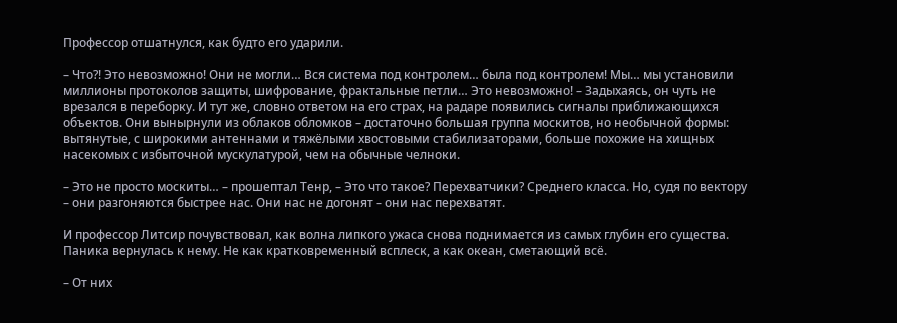Профессор отшатнулся, как будто его ударили.

– Что?! Это невозможно! Они не могли… Вся система под контролем… была под контролем! Мы… мы установили миллионы протоколов защиты, шифрование, фрактальные петли… Это невозможно! – Задыхаясь, он чуть не врезался в переборку. И тут же, словно ответом на его страх, на радаре появились сигналы приближающихся объектов. Они вынырнули из облаков обломков – достаточно большая группа москитов, но необычной формы: вытянутые, с широкими антеннами и тяжёлыми хвостовыми стабилизаторами, больше похожие на хищных насекомых с избыточной мускулатурой, чем на обычные челноки.

– Это не просто москиты… – прошептал Тенр, – Это что такое? Перехватчики? Среднего класса. Но, судя по вектору – они разгоняются быстрее нас. Они нас не догонят – они нас перехватят.

И профессор Литсир почувствовал, как волна липкого ужаса снова поднимается из самых глубин его существа. Паника вернулась к нему. Не как кратковременный всплеск, а как океан, сметающий всё.

– От них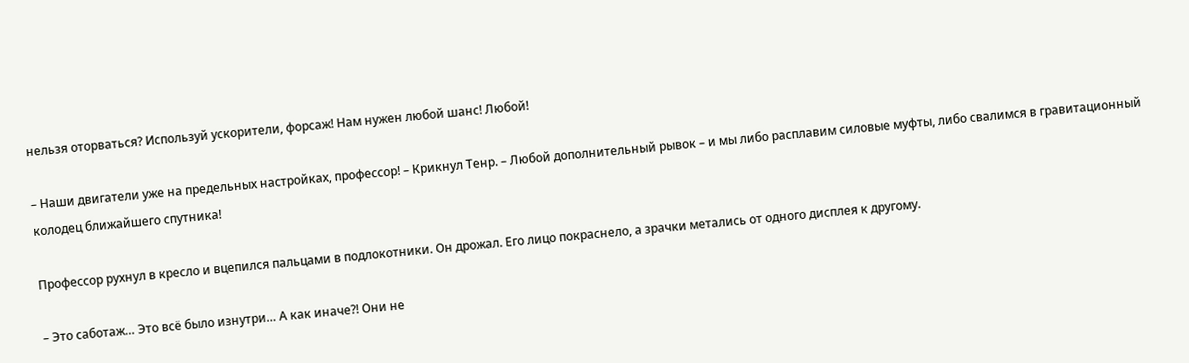нельзя оторваться? Используй ускорители, форсаж! Нам нужен любой шанс! Любой!

– Наши двигатели уже на предельных настройках, профессор! – Крикнул Тенр. – Любой дополнительный рывок – и мы либо расплавим силовые муфты, либо свалимся в гравитационный колодец ближайшего спутника!

Профессор рухнул в кресло и вцепился пальцами в подлокотники. Он дрожал. Его лицо покраснело, а зрачки метались от одного дисплея к другому.

– Это саботаж… Это всё было изнутри… А как иначе?! Они не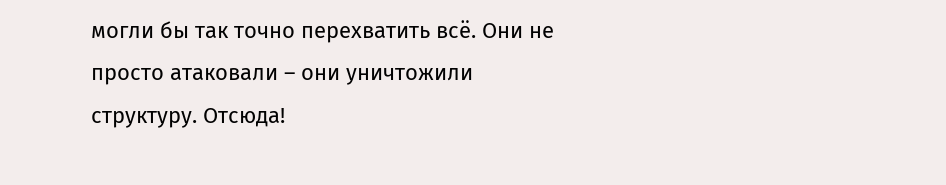могли бы так точно перехватить всё. Они не просто атаковали – они уничтожили структуру. Отсюда!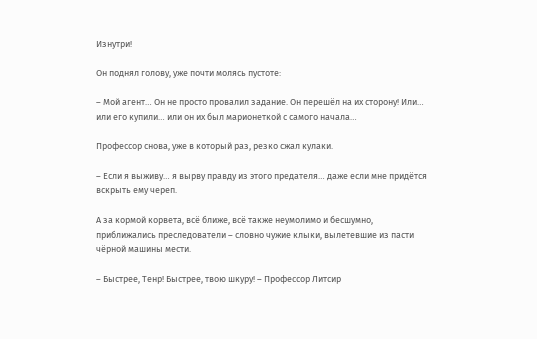Изнутри!

Он поднял голову, уже почти молясь пустоте:

– Мой агент… Он не просто провалил задание. Он перешёл на их сторону! Или… или его купили… или он их был марионеткой с самого начала…

Профессор снова, уже в который раз, резко сжал кулаки.

– Если я выживу… я вырву правду из этого предателя… даже если мне придётся вскрыть ему череп.

А за кормой корвета, всё ближе, всё также неумолимо и бесшумно, приближались преследователи – словно чужие клыки, вылетевшие из пасти чёрной машины мести.

– Быстрее, Тенр! Быстрее, твою шкуру! – Профессор Литсир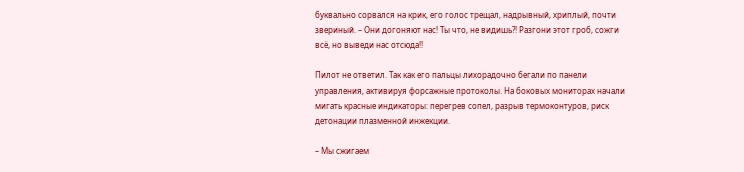буквально сорвался на крик, его голос трещал, надрывный, хриплый, почти звериный. – Они догоняют нас! Ты что, не видишь?! Разгони этот гроб, сожги всё, но выведи нас отсюда!!

Пилот не ответил. Так как его пальцы лихорадочно бегали по панели управления, активируя форсажные протоколы. На боковых мониторах начали мигать красные индикаторы: перегрев сопел, разрыв термоконтуров, риск детонации плазменной инжекции.

– Мы сжигаем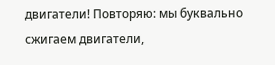двигатели! Повторяю: мы буквально сжигаем двигатели,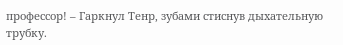профессор! – Гаркнул Тенр, зубами стиснув дыхательную трубку.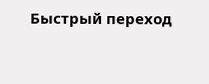Быстрый переход